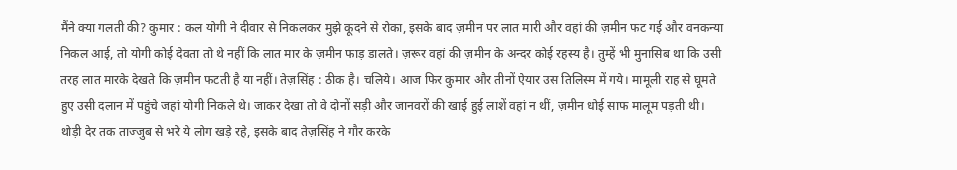मैंने क्या गलती की? कुमार : कल योगी ने दीवार से निकलकर मुझे कूदने से रोका, इसके बाद ज़मीन पर लात मारी और वहां की ज़मीन फट गई और वनकन्या निकल आई, तो योगी कोई देवता तो थे नहीं कि लात मार के ज़मीन फाड़ डालते। ज़रूर वहां की ज़मीन के अन्दर कोई रहस्य है। तुम्हें भी मुनासिब था कि उसी तरह लात मारके देखते कि ज़मीन फटती है या नहीं। तेज़सिंह : ठीक है। चलिये। आज फिर कुमार और तीनों ऐयार उस तिलिस्म में गये। मामूली राह से घूमते हुए उसी दलान में पहुंचे जहां योगी निकले थे। जाकर देखा तो वे दोनों सड़ी और जानवरों की खाई हुई लाशें वहां न थीं, ज़मीन धोई साफ मालूम पड़ती थी। थोड़ी देर तक ताज्जुब से भरे ये लोग खड़े रहे, इसके बाद तेज़सिंह ने गौर करके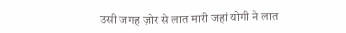उसी जगह ज़ोर से लात मारी जहां योगी ने लात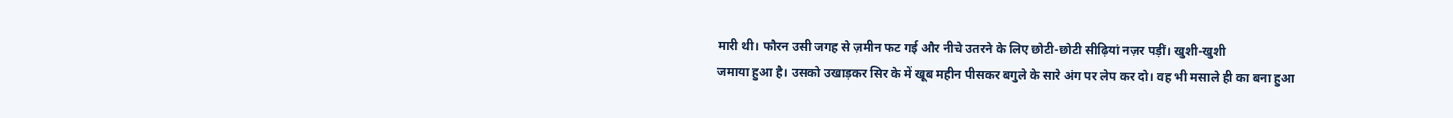मारी थी। फौरन उसी जगह से ज़मीन फट गई और नीचे उतरने के लिए छोटी-छोटी सीढ़ियां नज़र पड़ीं। खुशी-खुशी
जमाया हुआ है। उसको उखाड़कर सिर के में खूब महीन पीसकर बगुले के सारे अंग पर लेप कर दो। वह भी मसाले ही का बना हुआ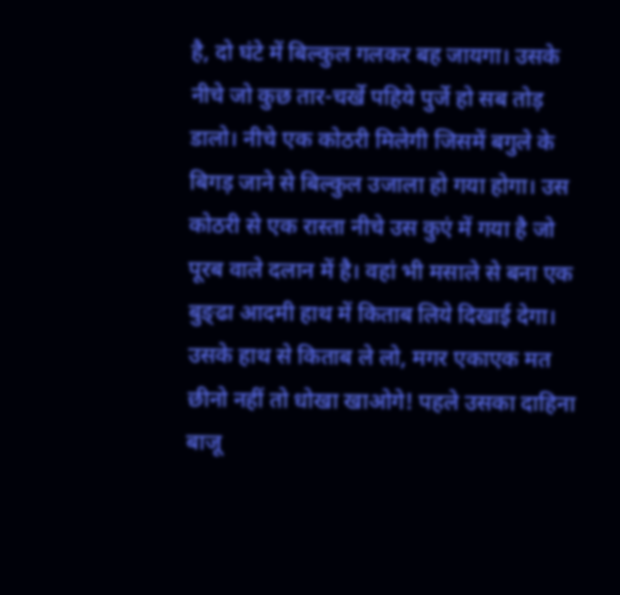है, दो घंटे में बिल्कुल गलकर बह जायगा। उसके नीचे जो कुछ तार-चर्खे पहिये पुर्जे हो सब तोड़ डालो। नीचे एक कोठरी मिलेगी जिसमें बगुले के बिगड़ जाने से बिल्कुल उजाला हो गया होगा। उस कोठरी से एक रास्ता नीचे उस कुएं में गया है जो पूरब वाले दलान में है। वहां भी मसाले से बना एक बुङ्ढा आदमी हाथ में किताब लिये दिखाई देगा। उसके हाथ से किताब ले लो, मगर एकाएक मत छीनो नहीं तो धोखा खाओगे! पहले उसका दाहिना बाजू